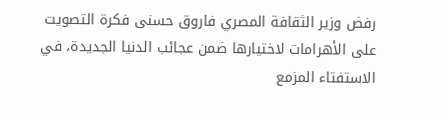رفض وزير الثقافة المصري فاروق حسنى فكرة التصويت على الأهرامات لاختيارها ضمن عجائب الدنيا الجديدة، في الاستفتاء المزمع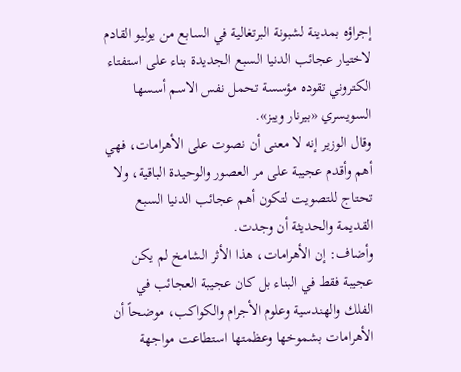إجراؤه بمدينة لشبونة البرتغالية في السابع من يوليو القادم لاختيار عجائب الدنيا السبع الجديدة بناء على استفتاء الكتروني تقوده مؤسسة تحمل نفس الاسم أسسها السويسري «بيرنار ويبز».
وقال الوزير إنه لا معنى أن نصوت على الأهرامات، فهي أهم وأقدم عجيبة على مر العصور والوحيدة الباقية، ولا تحتاج للتصويت لتكون أهم عجائب الدنيا السبع القديمة والحديثة أن وجدت.
وأضاف: إن الأهرامات، هذا الأثر الشامخ لم يكن عجيبة فقط في البناء بل كان عجيبة العجائب في الفلك والهندسية وعلوم الأجرام والكواكب، موضحاً أن الأهرامات بشموخها وعظمتها استطاعت مواجهة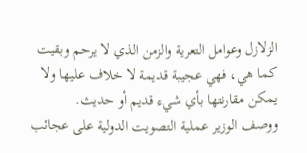الزلازل وعوامل التعرية والزمن الذي لا يرحم وبقيت كما هي، فهي عجيبة قديمة لا خلاف عليها ولا يمكن مقارنتها بأي شيء قديم أو حديث.
ووصف الوزير عملية التصويت الدولية على عجائب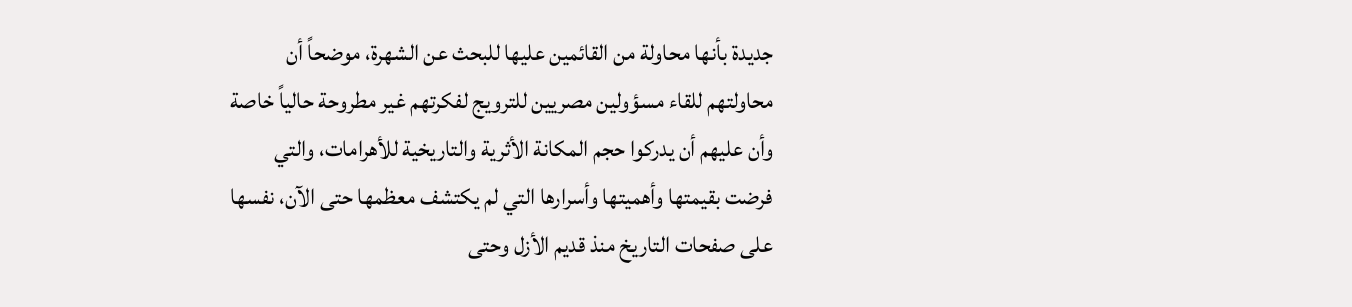جديدة بأنها محاولة من القائمين عليها للبحث عن الشهرة، موضحاً أن محاولتهم للقاء مسؤولين مصريين للترويج لفكرتهم غير مطروحة حالياً خاصة وأن عليهم أن يدركوا حجم المكانة الأثرية والتاريخية للأهرامات، والتي فرضت بقيمتها وأهميتها وأسرارها التي لم يكتشف معظمها حتى الآن، نفسها على صفحات التاريخ منذ قديم الأزل وحتى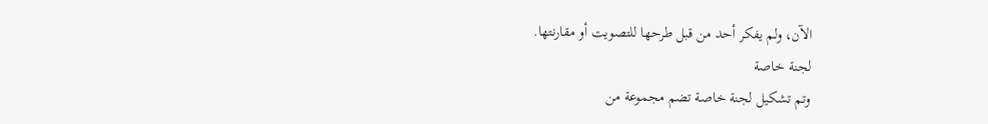الآن، ولم يفكر أحد من قبل طرحها للتصويت أو مقارنتها.
لجنة خاصة
وتم تشكيل لجنة خاصة تضم مجموعة من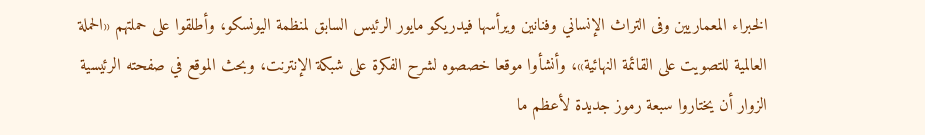الخبراء المعماريين وفى التراث الإنساني وفنانين ويرأسها فيدريكو مايور الرئيس السابق لمنظمة اليونسكو، وأطلقوا على حملتهم «الحملة العالمية للتصويت على القائمة النهائية»، وأنشأوا موقعا خصصوه لشرح الفكرة على شبكة الإنترنت، وبحث الموقع في صفحته الرئيسية الزوار أن يختاروا سبعة رموز جديدة لأعظم ما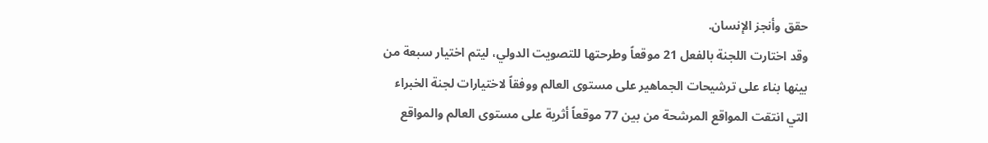حقق وأنجز الإنسان.
وقد اختارت اللجنة بالفعل 21 موقعاً وطرحتها للتصويت الدولي، ليتم اختيار سبعة من بينها بناء على ترشيحات الجماهير على مستوى العالم ووفقاً لاختيارات لجنة الخبراء التي انتقت المواقع المرشحة من بين 77 موقعاً أثرية على مستوى العالم والمواقع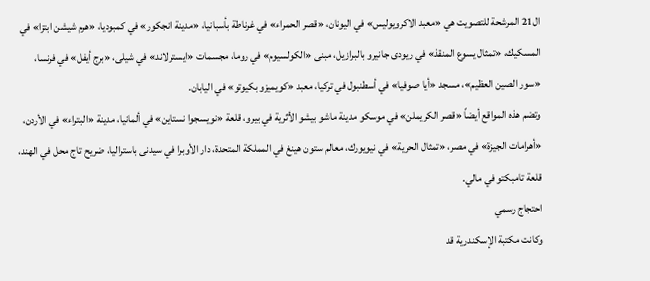ال21 المرشحة للتصويت هي «معبد الاكرويوليس» في اليونان، «قصر الحمراء» في غرناطة بأسبانيا، «مدينة انجكور» في كمبوديا، «هرم شيشن ابتزا» في المسكيك، «تمثال يسوع المنقذ» في ريودى جانيرو بالبرازيل، مبنى «الكولسيوم» في روما، مجسمات «ايسترلاند» في شيلى، «برج أيفل» في فرنسا، «سور الصين العظيم»، مسجد «أيا صوفيا» في أسطنبول في تركيا، معبد «كويميزو بكيوتو» في اليابان.
وتضم هذه المواقع أيضاً «قصر الكريملن» في موسكو مدينة ماشو بيشو الأثرية في بيرو، قلعة «نويسجوا نستاين» في ألمانيا، مدينة «البتراء» في الأردن، «أهرامات الجيزة» في مصر، «تمثال الحرية» في نيويورك، معالم ستون هينغ في المملكة المتحدة، دار الأوبرا في سيدنى باستراليا، ضريح تاج محل في الهند، قلعة تامبكتو في مالي.
احتجاج رسمي
وكانت مكتبة الإسكندرية قد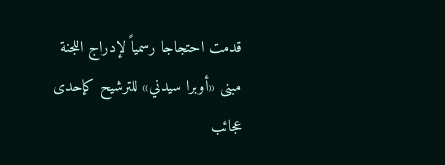قدمت احتجاجا رسمياً لإدراج اللجنة مبنى «أوبرا سيدني» للترشيح كإحدى عجائب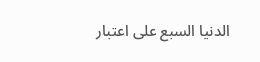الدنيا السبع على اعتبار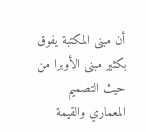أن مبنى المكتبة يفوق بكثير مبنى الأوبرا من حيث التصميم المعماري والقيمة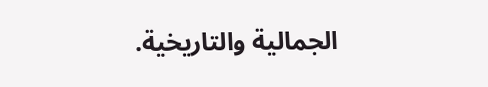الجمالية والتاريخية.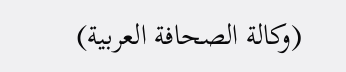(وكالة الصحافة العربية)